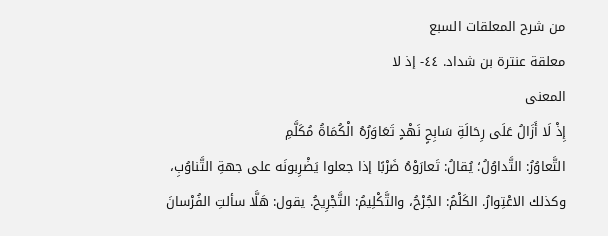من شرح المعلقات السبع
معلقة عنترة بن شداد. ٤٤- إذ لا
المعنى
إِذْ لَا أَزَالُ عَلَى رِحَالَةِ سَابِحٍ نَهْدٍ تَعَاوَرُهُ الْكُمَاةُ مُكَلَّمِ
التَّعاوُرُ: التَّداوُلُ؛ يُقالُ: تَعارَوْهُ ضَرْبًا إذا جعلوا يَضْرِبونَه على جهةِ التَّناوُبِ، وكذلك الاعْتِوارُ. الكَلْمُ: الجُرْحُ، والتَّكْلِيمُ: التَّجْرِيحُ. يقول: هَلَّا سألتِ الفُرْسانَ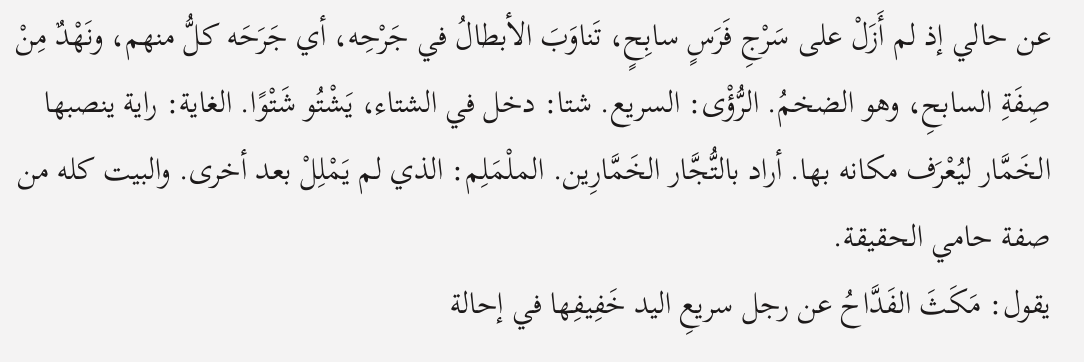عن حالي إذ لم أَزَلْ على سَرْجِ فَرَسٍ سابِحٍ، تَناوَبَ الأبطالُ في جَرْحِه، أي جَرَحَه كلُّ منهم، ونَهْدٌ مِنْ صِفَةِ السابحِ، وهو الضخمُ. الرُّؤْى: السريع. شتا: دخل في الشتاء، يَشْتُو شَتْوًا. الغاية: راية ينصبها الخَمَّار ليُعْرَف مكانه بها. أراد بالتُّجَّار الخَمَّارِين. الملْمَلِم: الذي لم يَمْلِلْ بعد أخرى. والبيت كله من صفة حامي الحقيقة.
يقول: مَكَثَ الفَدَّاحُ عن رجل سريعِ اليد خَفِيفِها في إحالة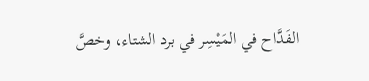الفَدَّاح في المَيْسِر في برد الشتاء، وخصَّ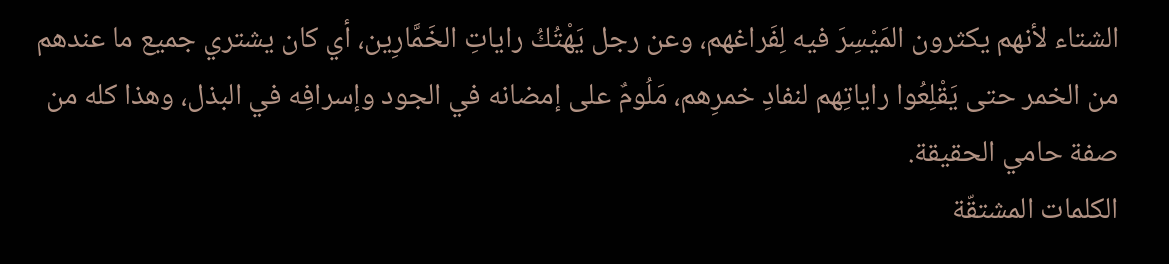الشتاء لأنهم يكثرون المَيْسِرَ فيه لِفَراغهم، وعن رجل يَهْتُكُ راياتِ الخَمَّارِين، أي كان يشتري جميع ما عندهم من الخمر حتى يَقْلِعُوا راياتِهم لنفادِ خمرِهم، مَلُومٌ على إمضانه في الجود وإسرافِه في البذل، وهذا كله من صفة حامي الحقيقة.
الكلمات المشتقّة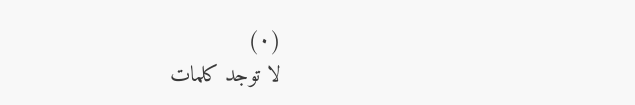(٠)
لا توجد كلمات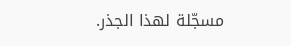مسجّلة لهذا الجذر.